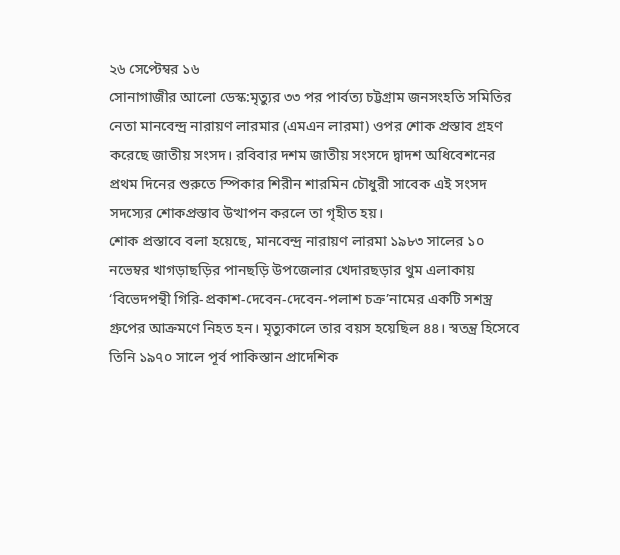২৬ সেপ্টেম্বর ১৬
সোনাগাজীর আলো ডেস্ক:মৃত্যুর ৩৩ পর পার্বত্য চট্টগ্রাম জনসংহতি সমিতির নেতা মানবেন্দ্র নারায়ণ লারমার (এমএন লারমা) ওপর শোক প্রস্তাব গ্রহণ করেছে জাতীয় সংসদ। রবিবার দশম জাতীয় সংসদে দ্বাদশ অধিবেশনের প্রথম দিনের শুরুতে স্পিকার শিরীন শারমিন চৌধুরী সাবেক এই সংসদ সদস্যের শোকপ্রস্তাব উত্থাপন করলে তা গৃহীত হয়।
শোক প্রস্তাবে বলা হয়েছে, মানবেন্দ্র নারায়ণ লারমা ১৯৮৩ সালের ১০ নভেম্বর খাগড়াছড়ির পানছড়ি উপজেলার খেদারছড়ার থুম এলাকায় ‘বিভেদপন্থী গিরি-প্রকাশ-দেবেন-দেবেন-পলাশ চক্র’নামের একটি সশস্ত্র গ্রুপের আক্রমণে নিহত হন। মৃত্যুকালে তার বয়স হয়েছিল ৪৪। স্বতন্ত্র হিসেবে তিনি ১৯৭০ সালে পূর্ব পাকিস্তান প্রাদেশিক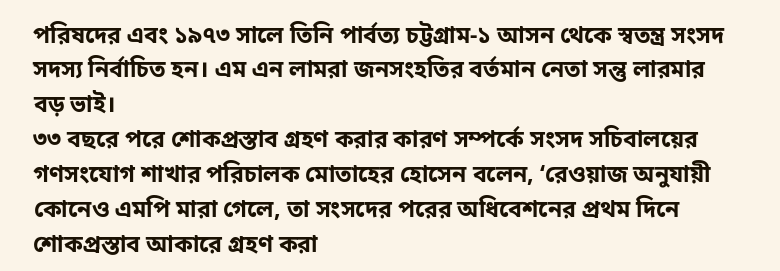পরিষদের এবং ১৯৭৩ সালে তিনি পার্বত্য চট্টগ্রাম-১ আসন থেকে স্বতন্ত্র সংসদ সদস্য নির্বাচিত হন। এম এন লামরা জনসংহতির বর্তমান নেতা সন্তু লারমার বড় ভাই।
৩৩ বছরে পরে শোকপ্রস্তাব গ্রহণ করার কারণ সম্পর্কে সংসদ সচিবালয়ের গণসংযোগ শাখার পরিচালক মোতাহের হোসেন বলেন, ‘রেওয়াজ অনুযায়ী কোনেও এমপি মারা গেলে, তা সংসদের পরের অধিবেশনের প্রথম দিনে শোকপ্রস্তাব আকারে গ্রহণ করা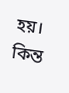হয়। কিন্ত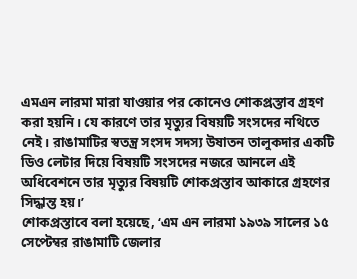এমএন লারমা মারা যাওয়ার পর কোনেও শোকপ্রস্তাব গ্রহণ করা হয়নি। যে কারণে তার মৃত্যুর বিষয়টি সংসদের নথিতে নেই। রাঙামাটির স্বতন্ত্র সংসদ সদস্য উষাতন তালুকদার একটি ডিও লেটার দিয়ে বিষয়টি সংসদের নজরে আনলে এই অধিবেশনে তার মৃত্যুর বিষয়টি শোকপ্রস্তাব আকারে গ্রহণের সিদ্ধান্ত হয়।’
শোকপ্রস্তাবে বলা হয়েছে, ‘এম এন লারমা ১৯৩৯ সালের ১৫ সেপ্টেম্বর রাঙামাটি জেলার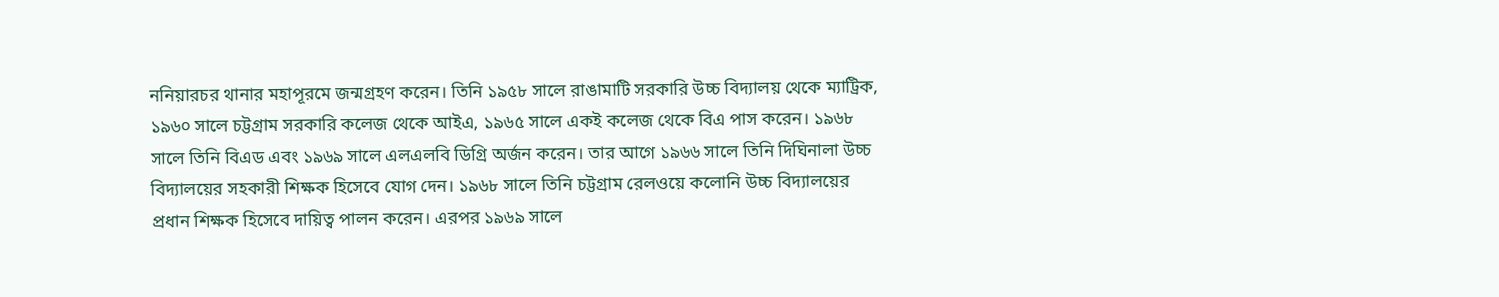ননিয়ারচর থানার মহাপূরমে জন্মগ্রহণ করেন। তিনি ১৯৫৮ সালে রাঙামাটি সরকারি উচ্চ বিদ্যালয় থেকে ম্যাট্রিক, ১৯৬০ সালে চট্টগ্রাম সরকারি কলেজ থেকে আইএ, ১৯৬৫ সালে একই কলেজ থেকে বিএ পাস করেন। ১৯৬৮ সালে তিনি বিএড এবং ১৯৬৯ সালে এলএলবি ডিগ্রি অর্জন করেন। তার আগে ১৯৬৬ সালে তিনি দিঘিনালা উচ্চ বিদ্যালয়ের সহকারী শিক্ষক হিসেবে যোগ দেন। ১৯৬৮ সালে তিনি চট্টগ্রাম রেলওয়ে কলোনি উচ্চ বিদ্যালয়ের প্রধান শিক্ষক হিসেবে দায়িত্ব পালন করেন। এরপর ১৯৬৯ সালে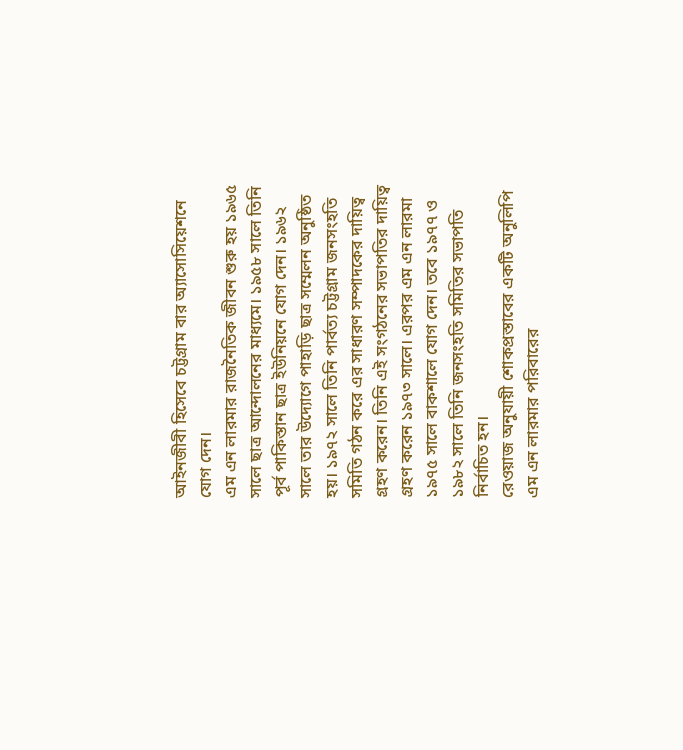আইনজীবী হিসেবে চট্টগ্রাম বার অ্যাসোসিয়েশনে যোগ দেন।
এম এন লারমার রাজনৈতিক জীবন শুরু হয় ১৯৬৫ সালে ছাত্র আন্দোলনের মাধ্যমে। ১৯৫৮ সালে তিনি পূর্ব পাকিস্তান ছাত্র ইউনিয়নে যোগ দেন। ১৯৬২ সালে তার উদ্যোগে পাহাড়ি ছাত্র সম্মেলন অনুষ্ঠিত হয়। ১৯৭২ সালে তিনি পার্বত্য চট্টগ্রাম জনসংহতি সমিতি গঠন করে এর সাধারণ সম্পাদকের দায়িত্ব গ্রহণ করেন। তিনি এই সংগঠনের সভাপতির দায়িত্ব গ্রহণ করেন ১৯৭৩ সালে। এরপর এম এন লারমা ১৯৭৫ সালে বাকশালে যোগ দেন। তবে ১৯৭৭ ও ১৯৮২ সালে তিনি জনসংহতি সমিতির সভাপতি নির্বাচিত হন।
রেওয়াজ অনুযায়ী শোকপ্রস্তাবের একটি অনুলিপি এম এন লারমার পরিবারের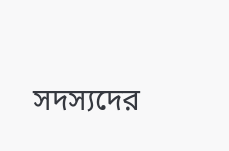সদস্যদের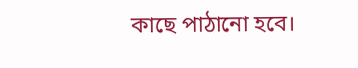কাছে পাঠানো হবে।